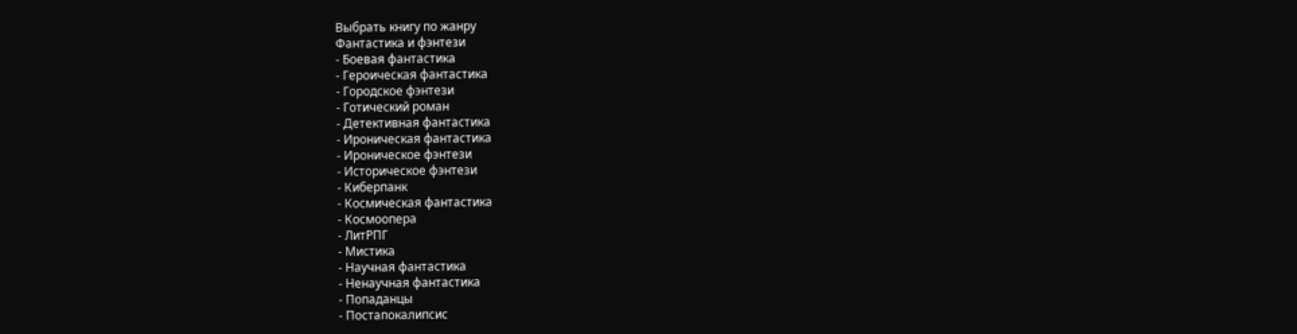Выбрать книгу по жанру
Фантастика и фэнтези
- Боевая фантастика
- Героическая фантастика
- Городское фэнтези
- Готический роман
- Детективная фантастика
- Ироническая фантастика
- Ироническое фэнтези
- Историческое фэнтези
- Киберпанк
- Космическая фантастика
- Космоопера
- ЛитРПГ
- Мистика
- Научная фантастика
- Ненаучная фантастика
- Попаданцы
- Постапокалипсис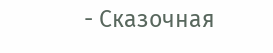- Сказочная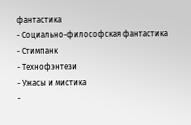фантастика
- Социально-философская фантастика
- Стимпанк
- Технофэнтези
- Ужасы и мистика
-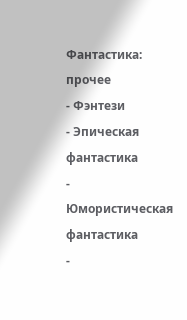Фантастика: прочее
- Фэнтези
- Эпическая фантастика
- Юмористическая фантастика
-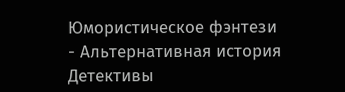Юмористическое фэнтези
- Альтернативная история
Детективы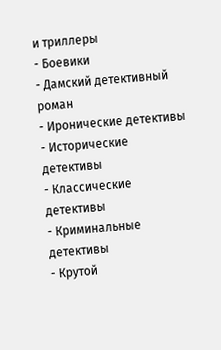и триллеры
- Боевики
- Дамский детективный роман
- Иронические детективы
- Исторические детективы
- Классические детективы
- Криминальные детективы
- Крутой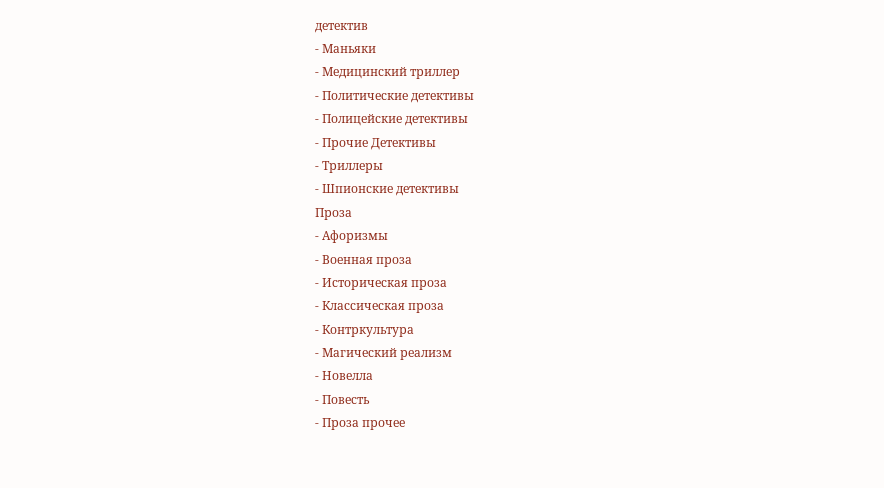детектив
- Маньяки
- Медицинский триллер
- Политические детективы
- Полицейские детективы
- Прочие Детективы
- Триллеры
- Шпионские детективы
Проза
- Афоризмы
- Военная проза
- Историческая проза
- Классическая проза
- Контркультура
- Магический реализм
- Новелла
- Повесть
- Проза прочее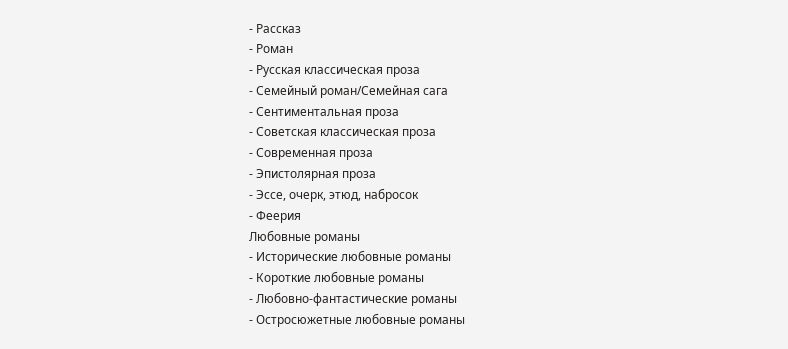- Рассказ
- Роман
- Русская классическая проза
- Семейный роман/Семейная сага
- Сентиментальная проза
- Советская классическая проза
- Современная проза
- Эпистолярная проза
- Эссе, очерк, этюд, набросок
- Феерия
Любовные романы
- Исторические любовные романы
- Короткие любовные романы
- Любовно-фантастические романы
- Остросюжетные любовные романы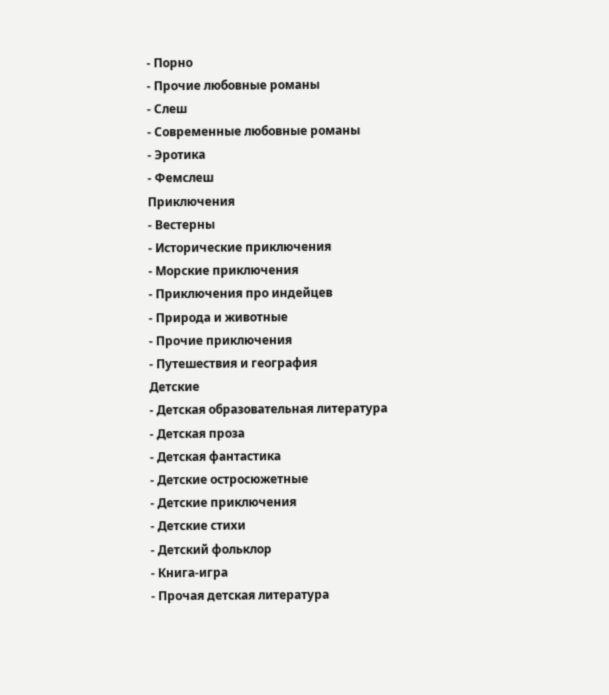- Порно
- Прочие любовные романы
- Слеш
- Современные любовные романы
- Эротика
- Фемслеш
Приключения
- Вестерны
- Исторические приключения
- Морские приключения
- Приключения про индейцев
- Природа и животные
- Прочие приключения
- Путешествия и география
Детские
- Детская образовательная литература
- Детская проза
- Детская фантастика
- Детские остросюжетные
- Детские приключения
- Детские стихи
- Детский фольклор
- Книга-игра
- Прочая детская литература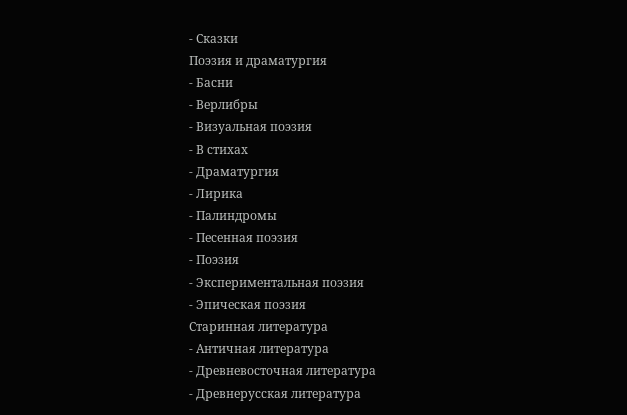- Сказки
Поэзия и драматургия
- Басни
- Верлибры
- Визуальная поэзия
- В стихах
- Драматургия
- Лирика
- Палиндромы
- Песенная поэзия
- Поэзия
- Экспериментальная поэзия
- Эпическая поэзия
Старинная литература
- Античная литература
- Древневосточная литература
- Древнерусская литература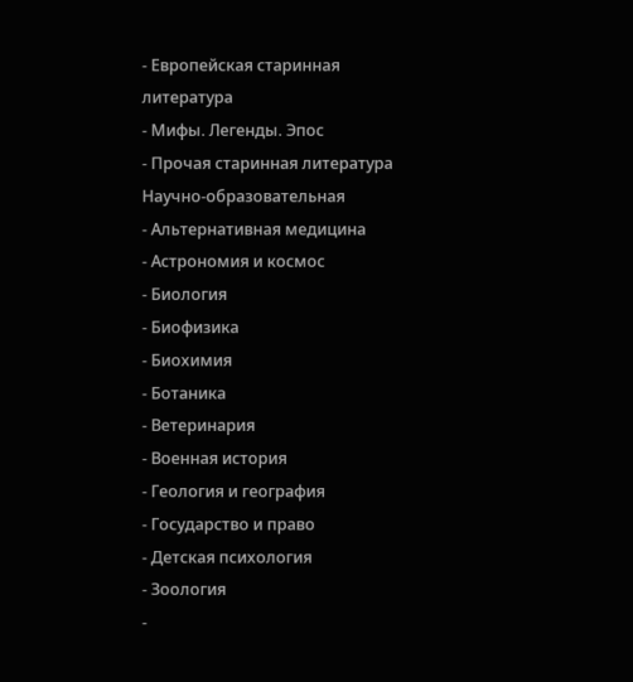- Европейская старинная литература
- Мифы. Легенды. Эпос
- Прочая старинная литература
Научно-образовательная
- Альтернативная медицина
- Астрономия и космос
- Биология
- Биофизика
- Биохимия
- Ботаника
- Ветеринария
- Военная история
- Геология и география
- Государство и право
- Детская психология
- Зоология
-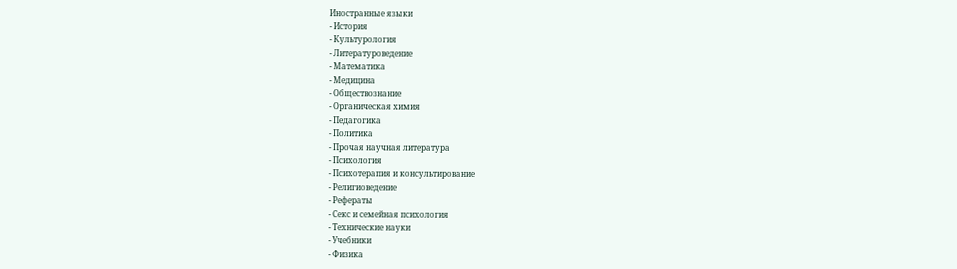Иностранные языки
- История
- Культурология
- Литературоведение
- Математика
- Медицина
- Обществознание
- Органическая химия
- Педагогика
- Политика
- Прочая научная литература
- Психология
- Психотерапия и консультирование
- Религиоведение
- Рефераты
- Секс и семейная психология
- Технические науки
- Учебники
- Физика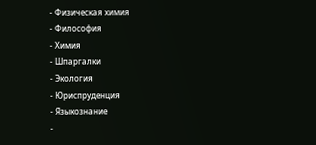- Физическая химия
- Философия
- Химия
- Шпаргалки
- Экология
- Юриспруденция
- Языкознание
-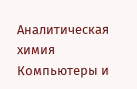Аналитическая химия
Компьютеры и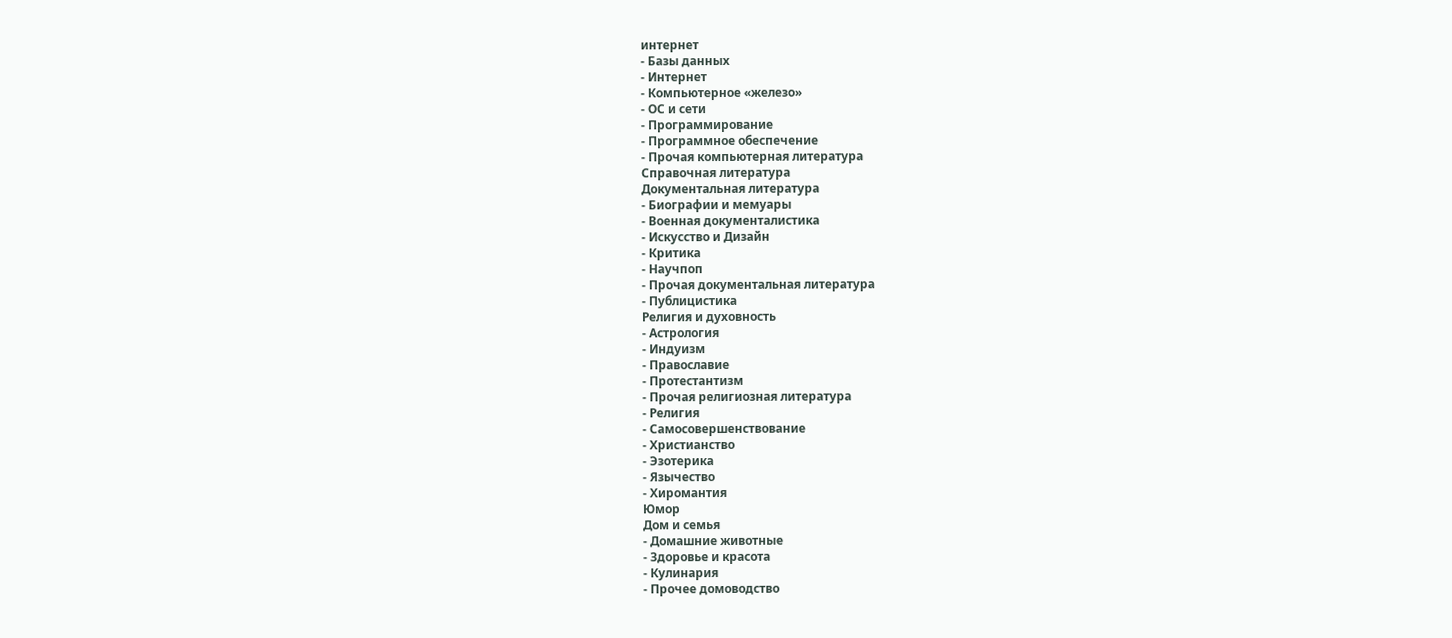интернет
- Базы данных
- Интернет
- Компьютерное «железо»
- ОС и сети
- Программирование
- Программное обеспечение
- Прочая компьютерная литература
Справочная литература
Документальная литература
- Биографии и мемуары
- Военная документалистика
- Искусство и Дизайн
- Критика
- Научпоп
- Прочая документальная литература
- Публицистика
Религия и духовность
- Астрология
- Индуизм
- Православие
- Протестантизм
- Прочая религиозная литература
- Религия
- Самосовершенствование
- Христианство
- Эзотерика
- Язычество
- Хиромантия
Юмор
Дом и семья
- Домашние животные
- Здоровье и красота
- Кулинария
- Прочее домоводство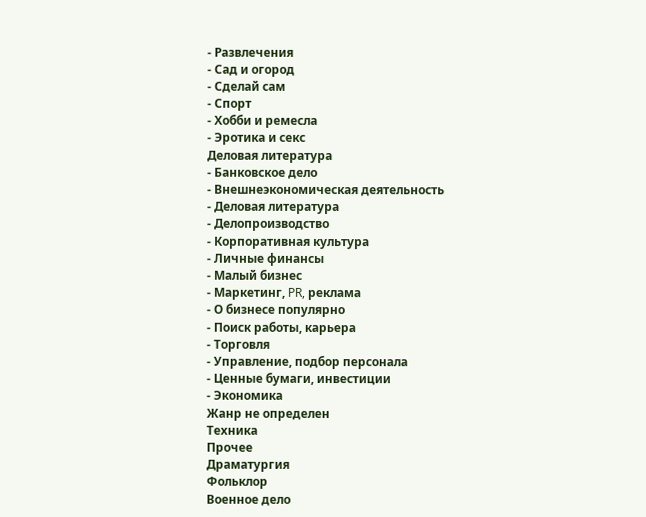- Развлечения
- Сад и огород
- Сделай сам
- Спорт
- Хобби и ремесла
- Эротика и секс
Деловая литература
- Банковское дело
- Внешнеэкономическая деятельность
- Деловая литература
- Делопроизводство
- Корпоративная культура
- Личные финансы
- Малый бизнес
- Маркетинг, PR, реклама
- О бизнесе популярно
- Поиск работы, карьера
- Торговля
- Управление, подбор персонала
- Ценные бумаги, инвестиции
- Экономика
Жанр не определен
Техника
Прочее
Драматургия
Фольклор
Военное дело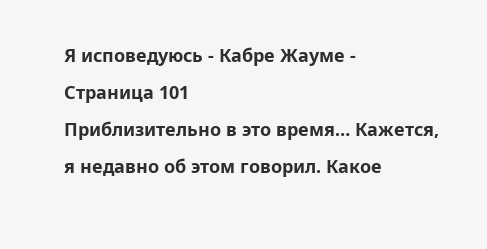Я исповедуюсь - Кабре Жауме - Страница 101
Приблизительно в это время… Кажется, я недавно об этом говорил. Какое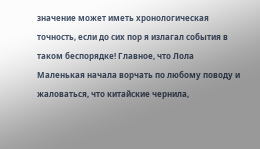значение может иметь хронологическая точность, если до сих пор я излагал события в таком беспорядке! Главное, что Лола Маленькая начала ворчать по любому поводу и жаловаться, что китайские чернила,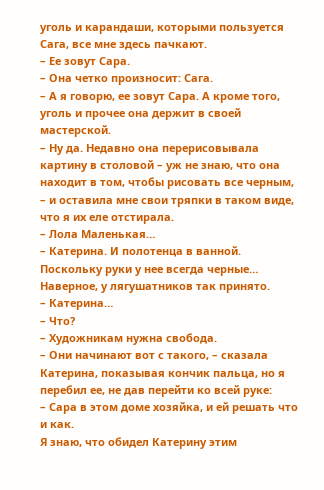уголь и карандаши, которыми пользуется Сага, все мне здесь пачкают.
– Ее зовут Сара.
– Она четко произносит: Сага.
– А я говорю, ее зовут Сара. А кроме того, уголь и прочее она держит в своей мастерской.
– Ну да. Недавно она перерисовывала картину в столовой – уж не знаю, что она находит в том, чтобы рисовать все черным, – и оставила мне свои тряпки в таком виде, что я их еле отстирала.
– Лола Маленькая…
– Катерина. И полотенца в ванной. Поскольку руки у нее всегда черные… Наверное, у лягушатников так принято.
– Катерина…
– Что?
– Художникам нужна свобода.
– Они начинают вот с такого, – сказала Катерина, показывая кончик пальца, но я перебил ее, не дав перейти ко всей руке:
– Сара в этом доме хозяйка, и ей решать что и как.
Я знаю, что обидел Катерину этим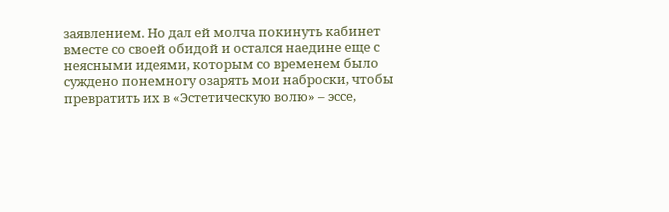заявлением. Но дал ей молча покинуть кабинет вместе со своей обидой и остался наедине еще с неясными идеями, которым со временем было суждено понемногу озарять мои наброски, чтобы превратить их в «Эстетическую волю» – эссе,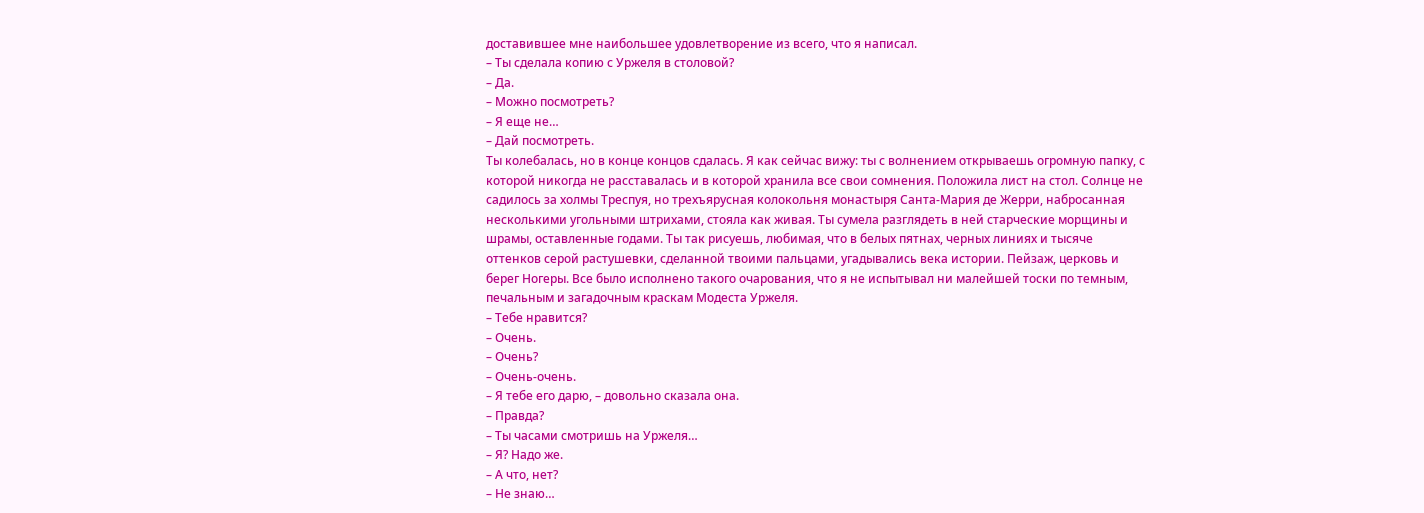доставившее мне наибольшее удовлетворение из всего, что я написал.
– Ты сделала копию с Уржеля в столовой?
– Да.
– Можно посмотреть?
– Я еще не…
– Дай посмотреть.
Ты колебалась, но в конце концов сдалась. Я как сейчас вижу: ты с волнением открываешь огромную папку, с которой никогда не расставалась и в которой хранила все свои сомнения. Положила лист на стол. Солнце не садилось за холмы Треспуя, но трехъярусная колокольня монастыря Санта-Мария де Жерри, набросанная несколькими угольными штрихами, стояла как живая. Ты сумела разглядеть в ней старческие морщины и шрамы, оставленные годами. Ты так рисуешь, любимая, что в белых пятнах, черных линиях и тысяче оттенков серой растушевки, сделанной твоими пальцами, угадывались века истории. Пейзаж, церковь и берег Ногеры. Все было исполнено такого очарования, что я не испытывал ни малейшей тоски по темным, печальным и загадочным краскам Модеста Уржеля.
– Тебе нравится?
– Очень.
– Очень?
– Очень-очень.
– Я тебе его дарю, – довольно сказала она.
– Правда?
– Ты часами смотришь на Уржеля…
– Я? Надо же.
– А что, нет?
– Не знаю…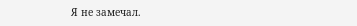Я не замечал.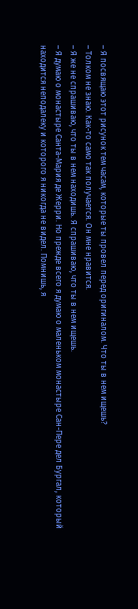– Я посвящаю этот рисунок тем часам, которые ты провел перед оригиналом. Что ты в нем ищешь?
– Толком не знаю. Как-то само так получается. Он мне нравится.
– Я же не спрашиваю, что ты в нем находишь. Я спрашиваю, что ты в нем ищешь.
– Я думаю о монастыре Санта-Мария де Жерри. Но прежде всего я думаю о маленьком монастыре Сан-Пере дел Бургал, который находится неподалеку и которого я никогда не видел. Помнишь, я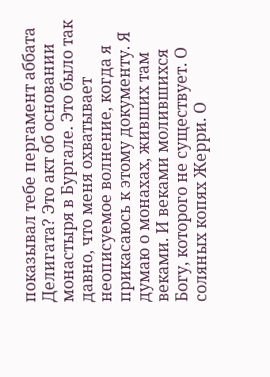показывал тебе пергамент аббата Делигата? Это акт об основании монастыря в Бургале. Это было так давно, что меня охватывает неописуемое волнение, когда я прикасаюсь к этому документу. Я думаю о монахах, живших там веками. И веками молившихся Богу, которого не существует. О соляных копях Жерри. О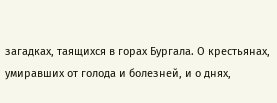загадках, таящихся в горах Бургала. О крестьянах, умиравших от голода и болезней, и о днях,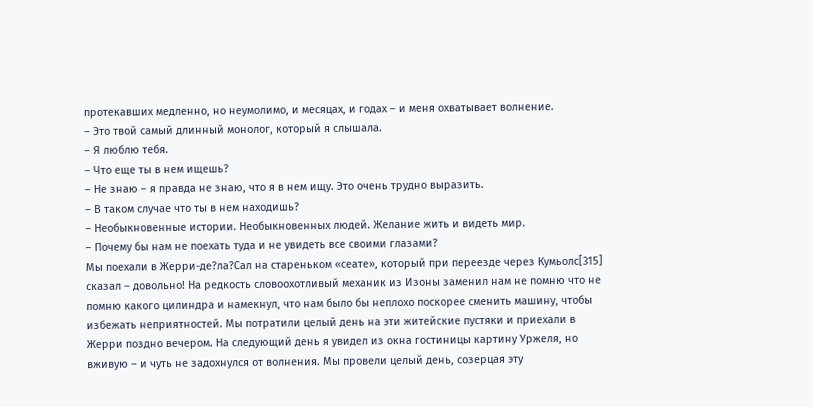протекавших медленно, но неумолимо, и месяцах, и годах – и меня охватывает волнение.
– Это твой самый длинный монолог, который я слышала.
– Я люблю тебя.
– Что еще ты в нем ищешь?
– Не знаю – я правда не знаю, что я в нем ищу. Это очень трудно выразить.
– В таком случае что ты в нем находишь?
– Необыкновенные истории. Необыкновенных людей. Желание жить и видеть мир.
– Почему бы нам не поехать туда и не увидеть все своими глазами?
Мы поехали в Жерри-де?ла?Сал на стареньком «сеате», который при переезде через Кумьолс[315] сказал – довольно! На редкость словоохотливый механик из Изоны заменил нам не помню что не помню какого цилиндра и намекнул, что нам было бы неплохо поскорее сменить машину, чтобы избежать неприятностей. Мы потратили целый день на эти житейские пустяки и приехали в Жерри поздно вечером. На следующий день я увидел из окна гостиницы картину Уржеля, но вживую – и чуть не задохнулся от волнения. Мы провели целый день, созерцая эту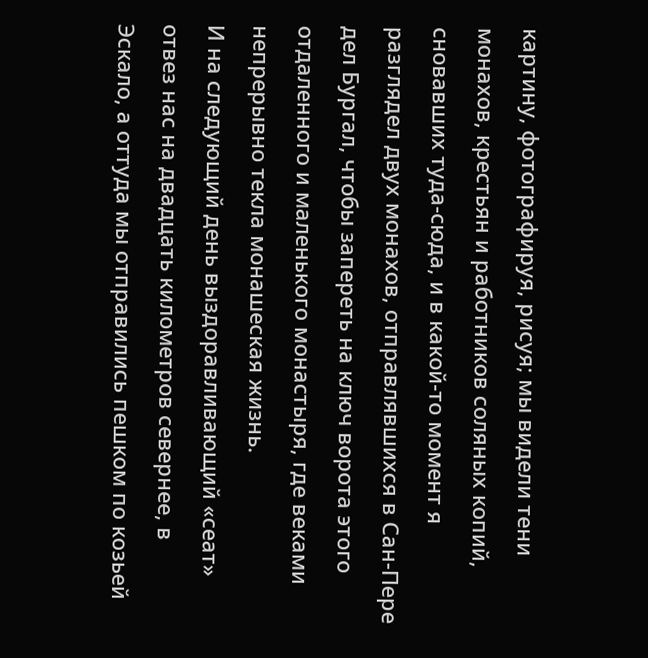картину, фотографируя, рисуя; мы видели тени монахов, крестьян и работников соляных копий, сновавших туда-сюда, и в какой-то момент я разглядел двух монахов, отправлявшихся в Сан-Пере дел Бургал, чтобы запереть на ключ ворота этого отдаленного и маленького монастыря, где веками непрерывно текла монашеская жизнь.
И на следующий день выздоравливающий «сеат» отвез нас на двадцать километров севернее, в Эскало, а оттуда мы отправились пешком по козьей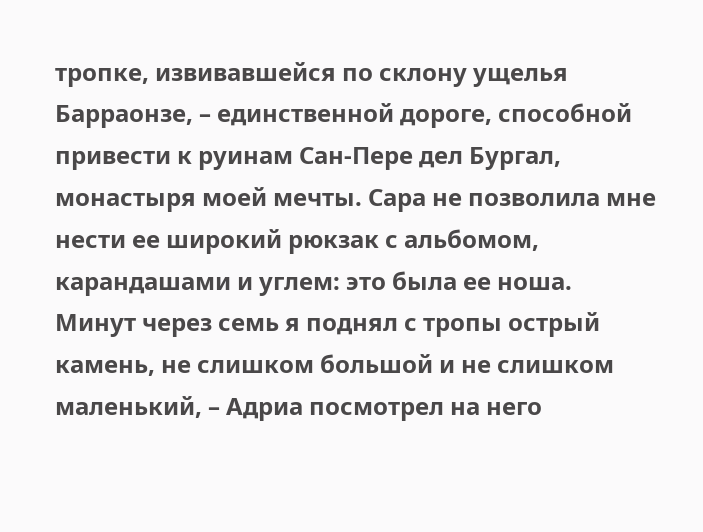тропке, извивавшейся по склону ущелья Барраонзе, – единственной дороге, способной привести к руинам Сан-Пере дел Бургал, монастыря моей мечты. Сара не позволила мне нести ее широкий рюкзак с альбомом, карандашами и углем: это была ее ноша.
Минут через семь я поднял с тропы острый камень, не слишком большой и не слишком маленький, – Адриа посмотрел на него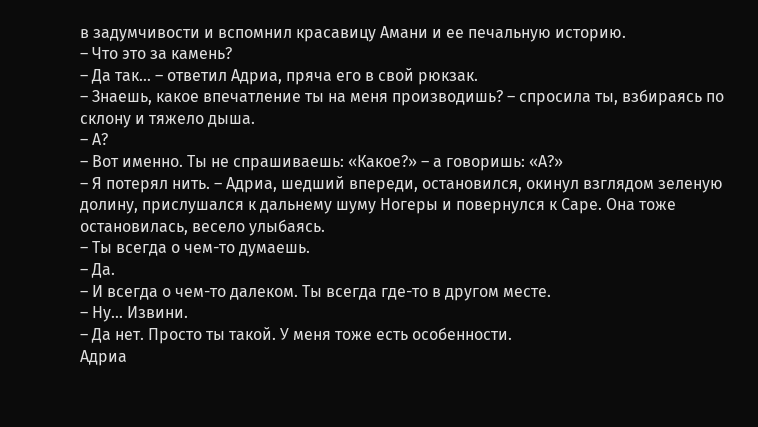в задумчивости и вспомнил красавицу Амани и ее печальную историю.
– Что это за камень?
– Да так… – ответил Адриа, пряча его в свой рюкзак.
– Знаешь, какое впечатление ты на меня производишь? – спросила ты, взбираясь по склону и тяжело дыша.
– А?
– Вот именно. Ты не спрашиваешь: «Какое?» – а говоришь: «А?»
– Я потерял нить. – Адриа, шедший впереди, остановился, окинул взглядом зеленую долину, прислушался к дальнему шуму Ногеры и повернулся к Саре. Она тоже остановилась, весело улыбаясь.
– Ты всегда о чем-то думаешь.
– Да.
– И всегда о чем-то далеком. Ты всегда где-то в другом месте.
– Ну… Извини.
– Да нет. Просто ты такой. У меня тоже есть особенности.
Адриа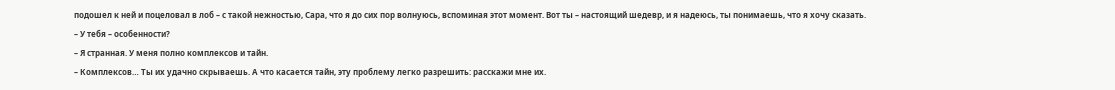подошел к ней и поцеловал в лоб – с такой нежностью, Сара, что я до сих пор волнуюсь, вспоминая этот момент. Вот ты – настоящий шедевр, и я надеюсь, ты понимаешь, что я хочу сказать.
– У тебя – особенности?
– Я странная. У меня полно комплексов и тайн.
– Комплексов… Ты их удачно скрываешь. А что касается тайн, эту проблему легко разрешить: расскажи мне их.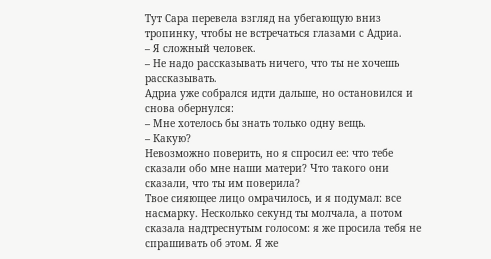Тут Сара перевела взгляд на убегающую вниз тропинку, чтобы не встречаться глазами с Адриа.
– Я сложный человек.
– Не надо рассказывать ничего, что ты не хочешь рассказывать.
Адриа уже собрался идти дальше, но остановился и снова обернулся:
– Мне хотелось бы знать только одну вещь.
– Какую?
Невозможно поверить, но я спросил ее: что тебе сказали обо мне наши матери? Что такого они сказали, что ты им поверила?
Твое сияющее лицо омрачилось, и я подумал: все насмарку. Несколько секунд ты молчала, а потом сказала надтреснутым голосом: я же просила тебя не спрашивать об этом. Я же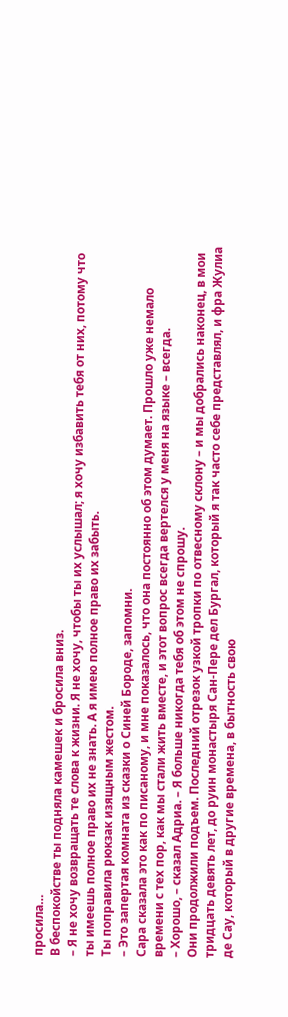просила…
В беспокойстве ты подняла камешек и бросила вниз.
– Я не хочу возвращать те слова к жизни. Я не хочу, чтобы ты их услышал; я хочу избавить тебя от них, потому что ты имеешь полное право их не знать. А я имею полное право их забыть.
Ты поправила рюкзак изящным жестом.
– Это запертая комната из сказки о Синей Бороде, запомни.
Сара сказала это как по писаному, и мне показалось, что она постоянно об этом думает. Прошло уже немало времени с тех пор, как мы стали жить вместе, и этот вопрос всегда вертелся у меня на языке – всегда.
– Хорошо, – сказал Адриа. – Я больше никогда тебя об этом не спрошу.
Они продолжили подъем. Последний отрезок узкой тропки по отвесному склону – и мы добрались наконец, в мои тридцать девять лет, до руин монастыря Сан-Пере дел Бургал, который я так часто себе представлял, и фра Жулиа де Сау, который в другие времена, в бытность свою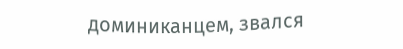доминиканцем, звался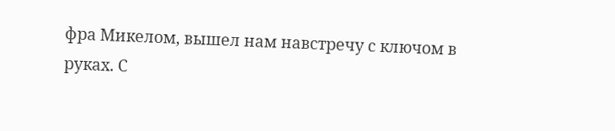фра Микелом, вышел нам навстречу с ключом в руках. С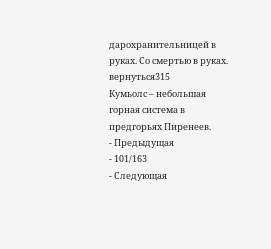дарохранительницей в руках. Со смертью в руках.
вернуться315
Кумьолс – небольшая горная система в предгорьях Пиренеев.
- Предыдущая
- 101/163
- Следующая